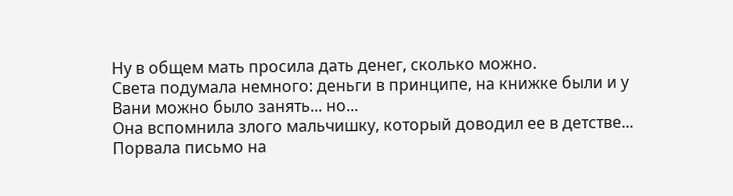Ну в общем мать просила дать денег, сколько можно.
Света подумала немного: деньги в принципе, на книжке были и у Вани можно было занять... но...
Она вспомнила злого мальчишку, который доводил ее в детстве... Порвала письмо на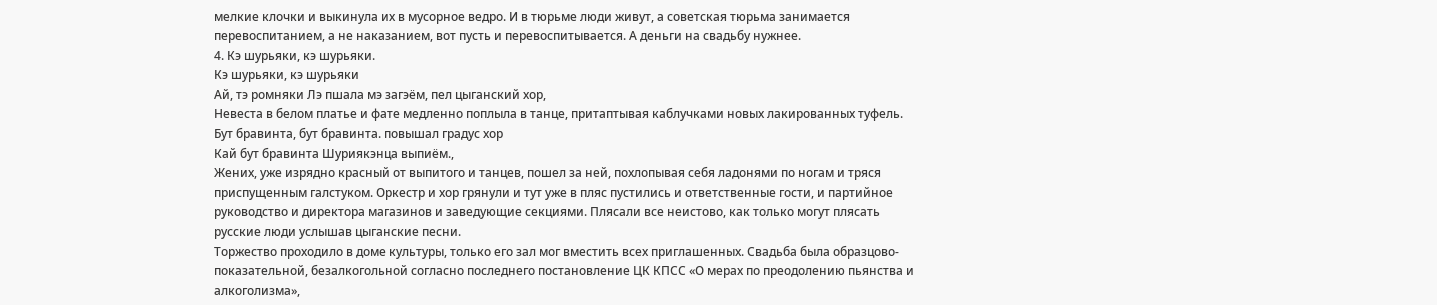мелкие клочки и выкинула их в мусорное ведро. И в тюрьме люди живут, а советская тюрьма занимается перевоспитанием, а не наказанием, вот пусть и перевоспитывается. А деньги на свадьбу нужнее.
4. Кэ шурьяки, кэ шурьяки.
Кэ шурьяки, кэ шурьяки
Ай, тэ ромняки Лэ пшала мэ загэём, пел цыганский хор,
Невеста в белом платье и фате медленно поплыла в танце, притаптывая каблучками новых лакированных туфель.
Бут бравинта, бут бравинта. повышал градус хор
Кай бут бравинта Шуриякэнца выпиём.,
Жених, уже изрядно красный от выпитого и танцев, пошел за ней, похлопывая себя ладонями по ногам и тряся приспущенным галстуком. Оркестр и хор грянули и тут уже в пляс пустились и ответственные гости, и партийное руководство и директора магазинов и заведующие секциями. Плясали все неистово, как только могут плясать русские люди услышав цыганские песни.
Торжество проходило в доме культуры, только его зал мог вместить всех приглашенных. Свадьба была образцово-показательной, безалкогольной согласно последнего постановление ЦК КПСС «О мерах по преодолению пьянства и алкоголизма»,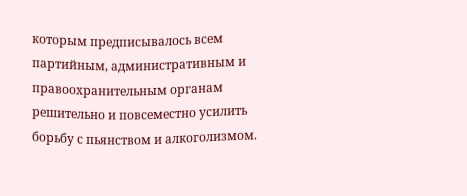которым предписывалось всем партийным, административным и правоохранительным органам решительно и повсеместно усилить борьбу с пьянством и алкоголизмом.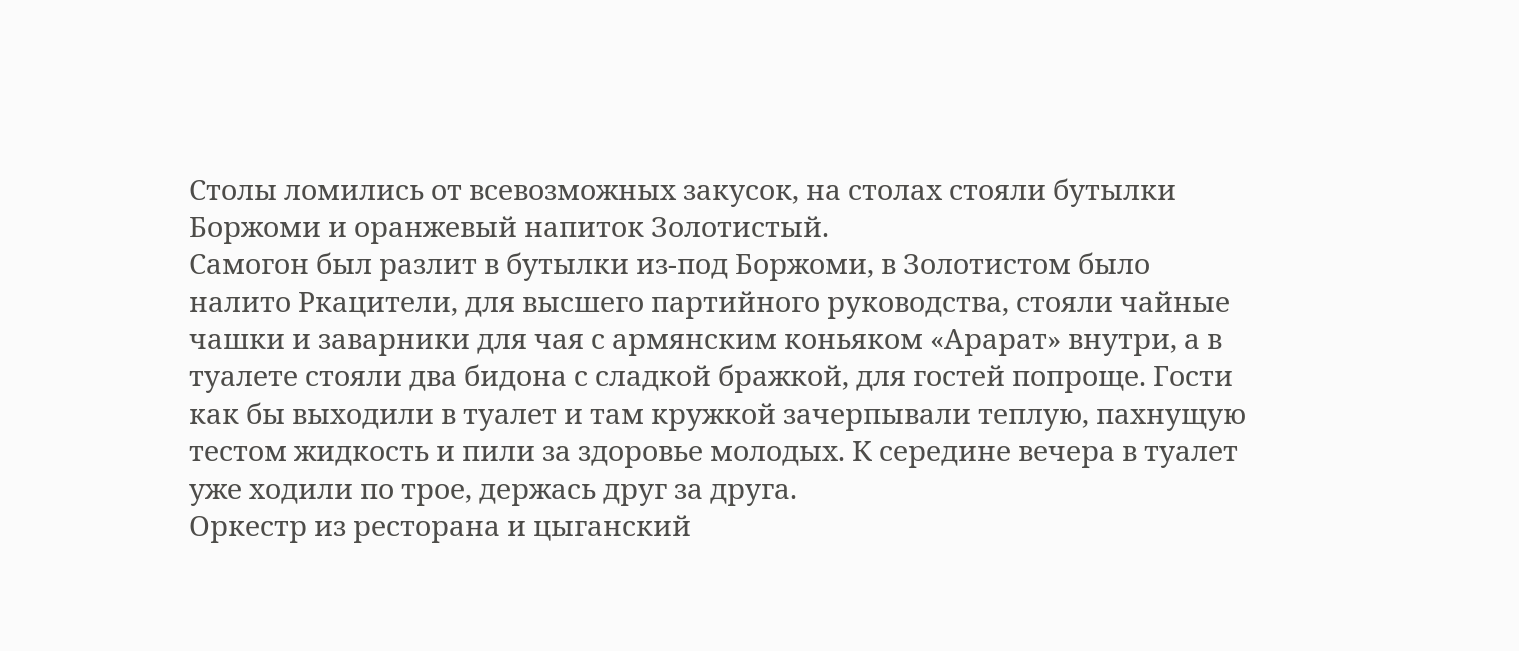Столы ломились от всевозможных закусок, на столах стояли бутылки Боржоми и оранжевый напиток Золотистый.
Самогон был разлит в бутылки из-под Боржоми, в Золотистом было налито Ркацители, для высшего партийного руководства, стояли чайные чашки и заварники для чая с армянским коньяком «Арарат» внутри, а в туалете стояли два бидона с сладкой бражкой, для гостей попроще. Гости как бы выходили в туалет и там кружкой зачерпывали теплую, пахнущую тестом жидкость и пили за здоровье молодых. К середине вечера в туалет уже ходили по трое, держась друг за друга.
Оркестр из ресторана и цыганский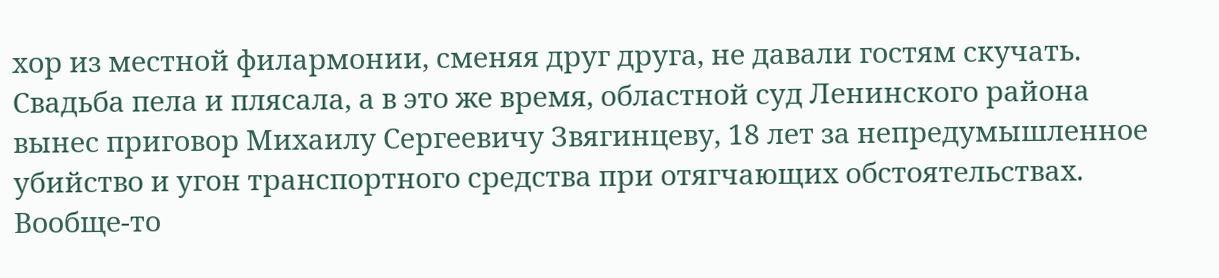хор из местной филармонии, сменяя друг друга, не давали гостям скучать. Свадьба пела и плясала, а в это же время, областной суд Ленинского района вынес приговор Михаилу Сергеевичу Звягинцеву, 18 лет за непредумышленное убийство и угон транспортного средства при отягчающих обстоятельствах. Вообще-то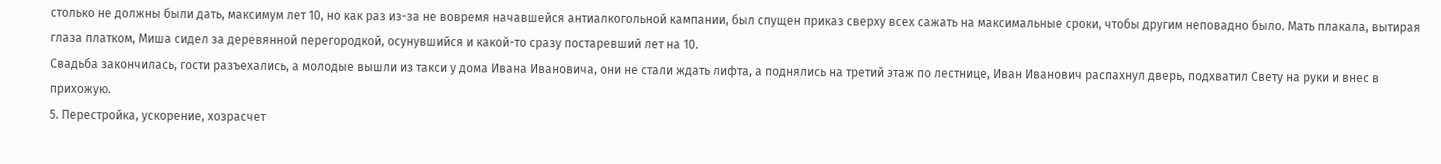столько не должны были дать, максимум лет 10, но как раз из-за не вовремя начавшейся антиалкогольной кампании, был спущен приказ сверху всех сажать на максимальные сроки, чтобы другим неповадно было. Мать плакала, вытирая глаза платком, Миша сидел за деревянной перегородкой, осунувшийся и какой-то сразу постаревший лет на 10.
Свадьба закончилась, гости разъехались, а молодые вышли из такси у дома Ивана Ивановича, они не стали ждать лифта, а поднялись на третий этаж по лестнице, Иван Иванович распахнул дверь, подхватил Свету на руки и внес в прихожую.
5. Перестройка, ускорение, хозрасчет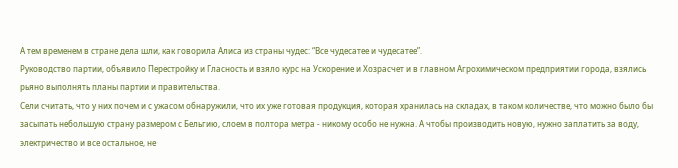А тем временем в стране дела шли, как говорила Алиса из страны чудес: “Все чудесатее и чудесатее”.
Руководство партии, объявило Перестройку и Гласность и взяло курс на Ускорение и Хозрасчет и в главном Агрохимическом предприятии города, взялись рьяно выполнять планы партии и правительства.
Сели считать, что у них почем и с ужасом обнаружили, что их уже готовая продукция, которая хранилась на складах, в таком количестве, что можно было бы засыпать небольшую страну размером с Бельгию, слоем в полтора метра - никому особо не нужна. А чтобы производить новую, нужно заплатить за воду, электричество и все остальное, не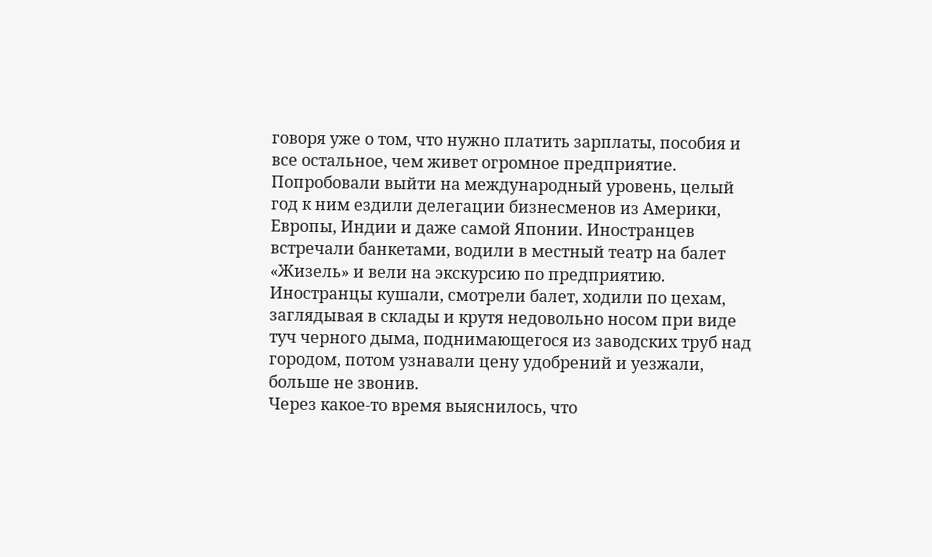говоря уже о том, что нужно платить зарплаты, пособия и все остальное, чем живет огромное предприятие.
Попробовали выйти на международный уровень, целый год к ним ездили делегации бизнесменов из Америки, Европы, Индии и даже самой Японии. Иностранцев встречали банкетами, водили в местный театр на балет «Жизель» и вели на экскурсию по предприятию. Иностранцы кушали, смотрели балет, ходили по цехам, заглядывая в склады и крутя недовольно носом при виде туч черного дыма, поднимающегося из заводских труб над городом, потом узнавали цену удобрений и уезжали, больше не звонив.
Через какое-то время выяснилось, что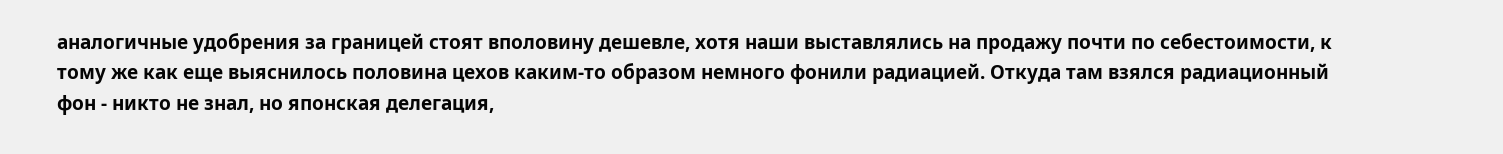аналогичные удобрения за границей стоят вполовину дешевле, хотя наши выставлялись на продажу почти по себестоимости, к тому же как еще выяснилось половина цехов каким-то образом немного фонили радиацией. Откуда там взялся радиационный фон - никто не знал, но японская делегация,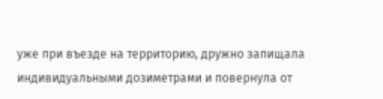уже при въезде на территорию, дружно запищала индивидуальными дозиметрами и повернула от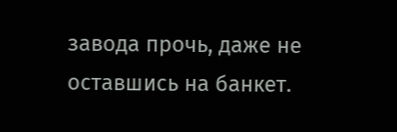завода прочь, даже не оставшись на банкет.